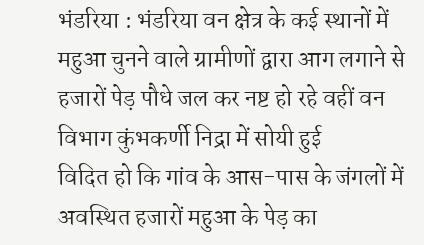भंडरिया : भंडरिया वन क्षेत्र के कई स्थानों में महुआ चुनने वाले ग्रामीणों द्वारा आग लगाने से हजारों पेड़ पौधे जल कर नष्ट हो रहे वहीं वन विभाग कुंभकर्णी निद्रा में सोयी हुई
विदित हो कि गांव के आस-पास के जंगलों में अवस्थित हजारों महुआ के पेड़ का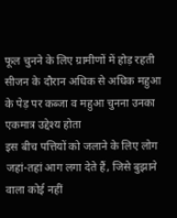फूल चुनने के लिए ग्रामीणों में होड़ रहती सीजन के दौरान अधिक से अधिक महुआ के पेड़ पर कब्जा व महुआ चुनना उनका एकमात्र उद्देश्य होता
इस बीच पत्तियों को जलाने के लिए लोग जहां-तहां आग लगा देते हैं, जिसे बुझाने वाला कोई नहीं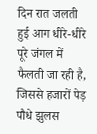दिन रात जलती हुई आग धीरे-धीरे पूरे जंगल में फैलती जा रही है, जिससे हजारों पेड़ पौधे झुलस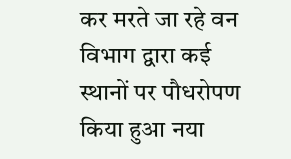कर मरते जा रहे वन विभाग द्वारा कई स्थानों पर पौधरोपण किया हुआ नया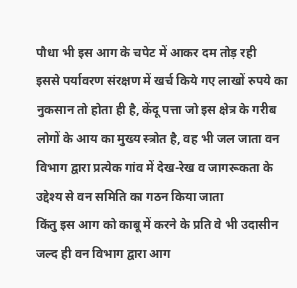पौधा भी इस आग के चपेट में आकर दम तोड़ रही
इससे पर्यावरण संरक्षण में खर्च किये गए लाखों रुपये का नुकसान तो होता ही है, केंदू पत्ता जो इस क्षेत्र के गरीब लोगों के आय का मुख्य स्त्रोत है, वह भी जल जाता वन विभाग द्वारा प्रत्येक गांव में देख-रेख व जागरूकता के उद्देश्य से वन समिति का गठन किया जाता
किंतु इस आग को काबू में करने के प्रति वे भी उदासीन जल्द ही वन विभाग द्वारा आग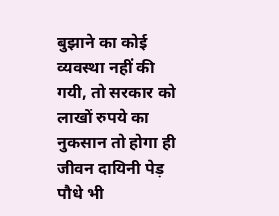बुझाने का कोई व्यवस्था नहीं की गयी, तो सरकार को लाखों रुपये का नुकसान तो होगा ही जीवन दायिनी पेड़ पौधे भी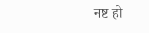नष्ट हो